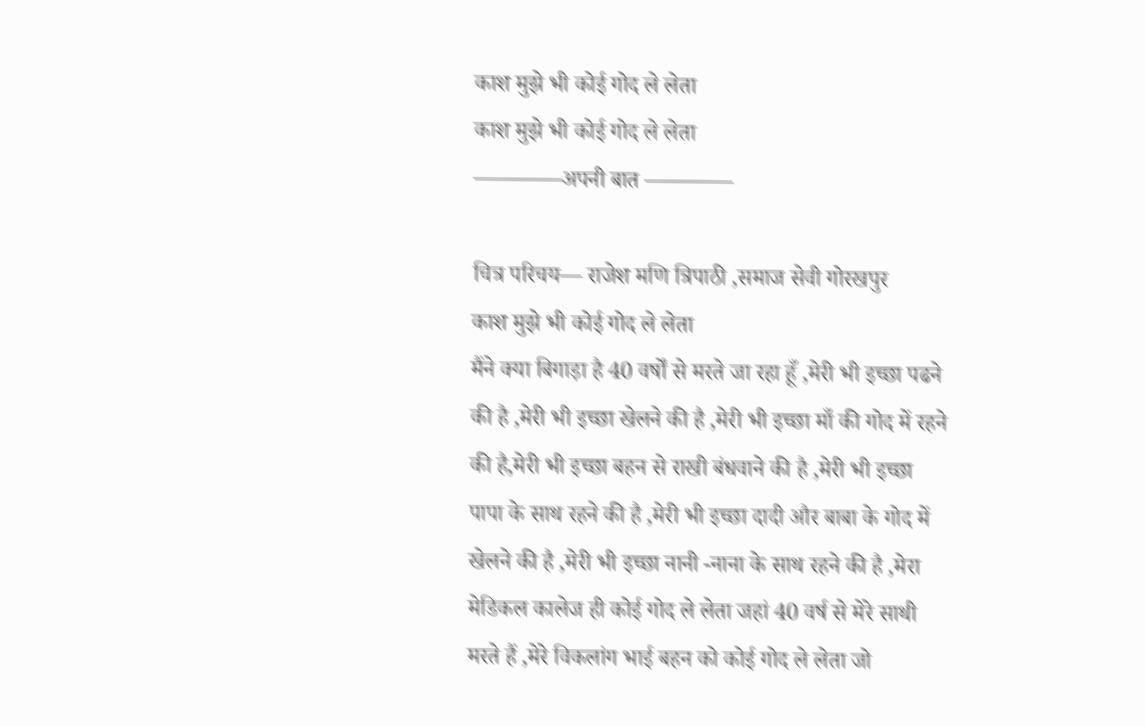काश मुझे भी कोई गोद ले लेता
काश मुझे भी कोई गोद ले लेता
————अपनी बात ————

चित्र परिचय— राजेश मणि त्रिपाठी ,समाज सेवी गोरखपुर
काश मुझे भी कोई गोद ले लेता
मैंने क्या बिगाड़ा है 40 वर्षों से मरते जा रहा हूँ ,मेरी भी इच्छा पढने की है ,मेरी भी इच्छा खेलने की है ,मेरी भी इच्छा माँ की गोद में रहने की है,मेरी भी इच्छा बहन से राखी बंधवाने की है ,मेरी भी इच्छा पापा के साथ रहने की है ,मेरी भी इच्छा दादी और बाबा के गोद में खेलने की है ,मेरी भी इच्छा नानी -नाना के साथ रहने की है ,मेरा मेडिकल कालेज ही कोई गोद ले लेता जहां 40 वर्ष से मेरे साथी मरते हैं ,मेरे विकलांग भाई बहन को कोई गोद ले लेता जो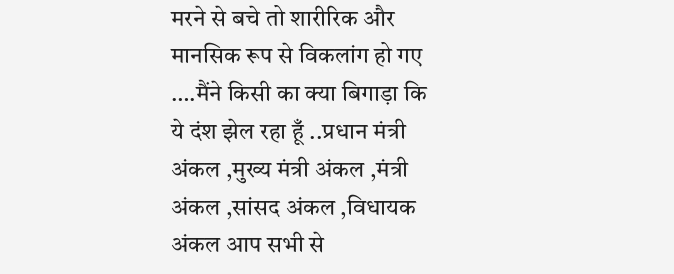मरने से बचे तो शारीरिक और मानसिक रूप से विकलांग हो गए ….मैंने किसी का क्या बिगाड़ा कि ये दंश झेल रहा हूँ ..प्रधान मंत्री अंकल ,मुख्य मंत्री अंकल ,मंत्री अंकल ,सांसद अंकल ,विधायक अंकल आप सभी से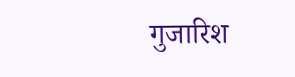गुजारिश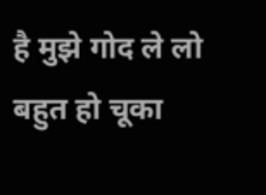है मुझे गोद ले लो बहुत हो चूका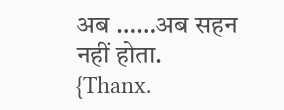अब ……अब सहन नहीं होता.
{Thanx.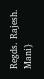Regds. Rajesh. Mani}